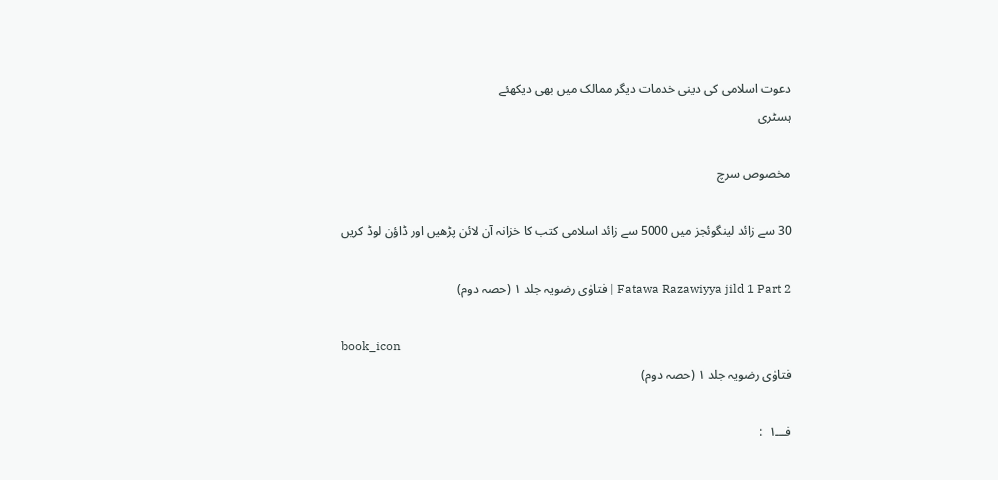دعوت اسلامی کی دینی خدمات دیگر ممالک میں بھی دیکھئے
ہسٹری

مخصوص سرچ

30 سے زائد لینگوئجز میں 5000 سے زائد اسلامی کتب کا خزانہ آن لائن پڑھیں اور ڈاؤن لوڈ کریں

Fatawa Razawiyya jild 1 Part 2 | فتاوٰی رضویہ جلد ۱ (حصہ دوم)

book_icon
فتاوٰی رضویہ جلد ۱ (حصہ دوم)

فـــ۱  :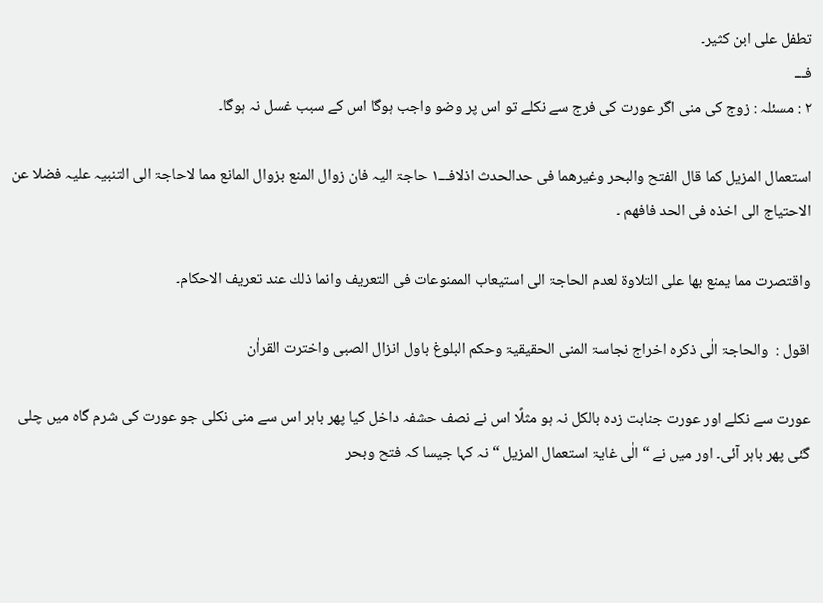تطفل علی ابن کثیر۔
فـــ
۲ : مسئلہ : زوج کی منی اگر عورت کی فرج سے نکلے تو اس پر وضو واجب ہوگا اس کے سبب غسل نہ ہوگا۔

استعمال المزیل کما قال الفتح والبحر وغیرھما فی حدالحدث اذلافـــ١ حاجۃ الیہ فان زوال المنع بزوال المانع مما لاحاجۃ الی التنبیہ علیہ فضلا عن الاحتیاج الی اخذہ فی الحد فافھم ۔

واقتصرت مما یمنع بھا علی التلاوۃ لعدم الحاجۃ الی استیعاب الممنوعات فی التعریف وانما ذلك عند تعریف الاحکام۔

اقول :  والحاجۃ الٰی ذکرہ اخراج نجاسۃ المنی الحقیقیۃ وحکم البلوغ باول انزال الصبی واخترت القراٰن

عورت سے نکلے اور عورت جنابت زدہ بالکل نہ ہو مثلًا اس نے نصف حشفہ داخل کیا پھر باہر اس سے منی نکلی جو عورت کی شرم گاہ میں چلی گئی پھر باہر آئی۔ اور میں نے “ الٰی غایۃ استعمال المزیل “ نہ کہا جیسا کہ فتح وبحر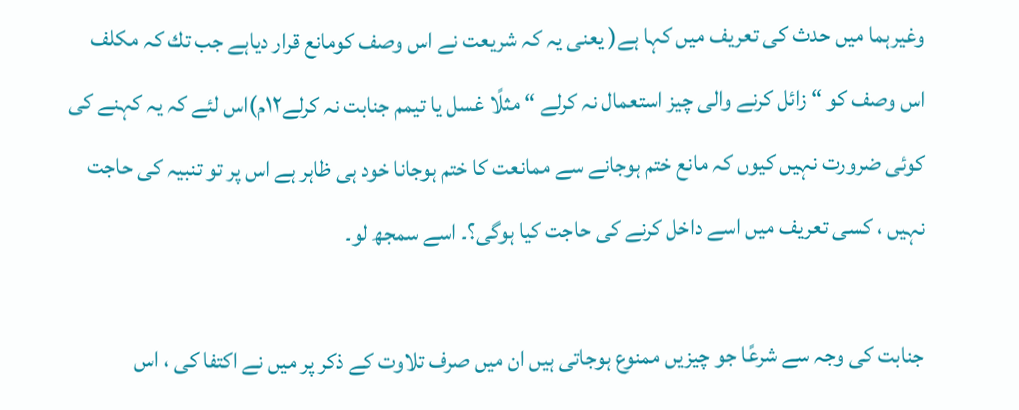وغیرہما میں حدث کی تعریف میں کہا ہے( یعنی یہ کہ شریعت نے اس وصف کومانع قرار دیاہے جب تك کہ مکلف اس وصف کو “ زائل کرنے والی چیز استعمال نہ کرلے “ مثلًا غسل یا تیمم جنابت نہ کرلے۱۲م)اس لئے کہ یہ کہنے کی کوئی ضرورت نہیں کیوں کہ مانع ختم ہوجانے سے ممانعت کا ختم ہوجانا خود ہی ظاہر ہے اس پر تو تنبیہ کی حاجت نہیں ، کسی تعریف میں اسے داخل کرنے کی حاجت کیا ہوگی؟۔ اسے سمجھ لو۔

جنابت کی وجہ سے شرعًا جو چیزیں ممنوع ہوجاتی ہیں ان میں صرف تلاوت کے ذکر پر میں نے اکتفا کی ، اس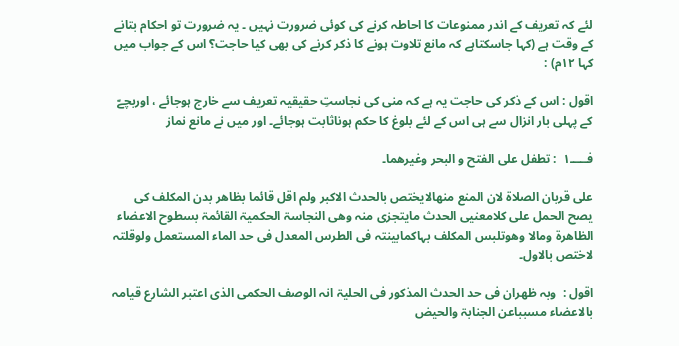لئے کہ تعریف کے اندر ممنوعات کا احاطہ کرنے کی کوئی ضرورت نہیں ۔ یہ ضرورت تو احکام بتانے کے وقت ہے (کہا جاسکتاہے کہ مانع تلاوت ہونے کا ذکر کرنے کی بھی کیا حاجت؟ اس کے جواب میں کہا ۱۲م) :

اقول : اس کے ذکر کی حاجت یہ ہے کہ منی کی نجاستِ حقیقیہ تعریف سے خارج ہوجائے ، اوربچےّ کے پہلی بار انزال سے ہی اس کے لئے بلوغ کا حکم ہوناثابت ہوجائے۔ اور میں نے مانع نماز

فـــــ۱  : تطفل علی الفتح و البحر وغیرھما۔

علی قربان الصلاۃ لان المنع منھالایختص بالحدث الاکبر ولم اقل قائما بظاھر بدن المکلف کی یصح الحمل علی کلامعنیی الحدث مایتجزی منہ وھی النجاسۃ الحکمیۃ القائمۃ بسطوح الاعضاء الظاھرۃ ومالا وھوتلبس المکلف بہاکمابینتہ فی الطرس المعدل فی حد الماء المستعمل ولوقلتہ لاختص بالاول۔

اقول :  وبہ ظھران فی حد الحدث المذکور فی الحلیۃ انہ الوصف الحکمی الذی اعتبر الشارع قیامہ بالاعضاء مسبباعن الجنابۃ والحیض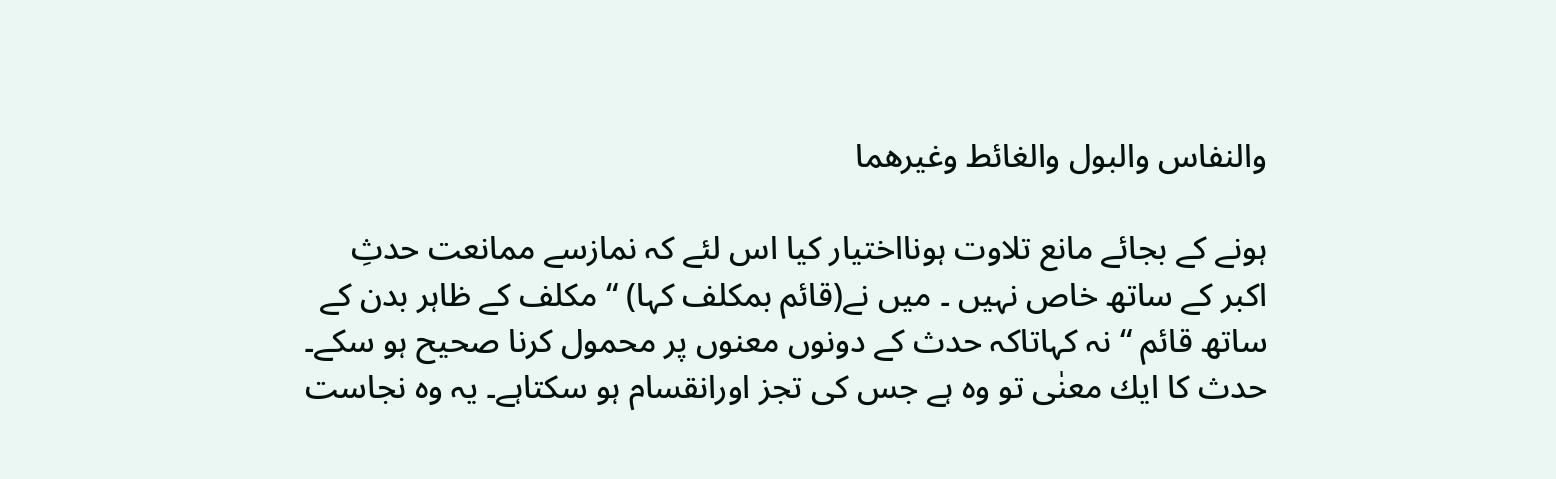والنفاس والبول والغائط وغیرھما

ہونے کے بجائے مانع تلاوت ہونااختیار کیا اس لئے کہ نمازسے ممانعت حدثِ اکبر کے ساتھ خاص نہیں ۔ میں نے(قائم بمکلف کہا) “ مکلف کے ظاہر بدن کے ساتھ قائم “ نہ کہاتاکہ حدث کے دونوں معنوں پر محمول کرنا صحیح ہو سکے۔ حدث کا ایك معنٰی تو وہ ہے جس کی تجز اورانقسام ہو سکتاہے۔ یہ وہ نجاست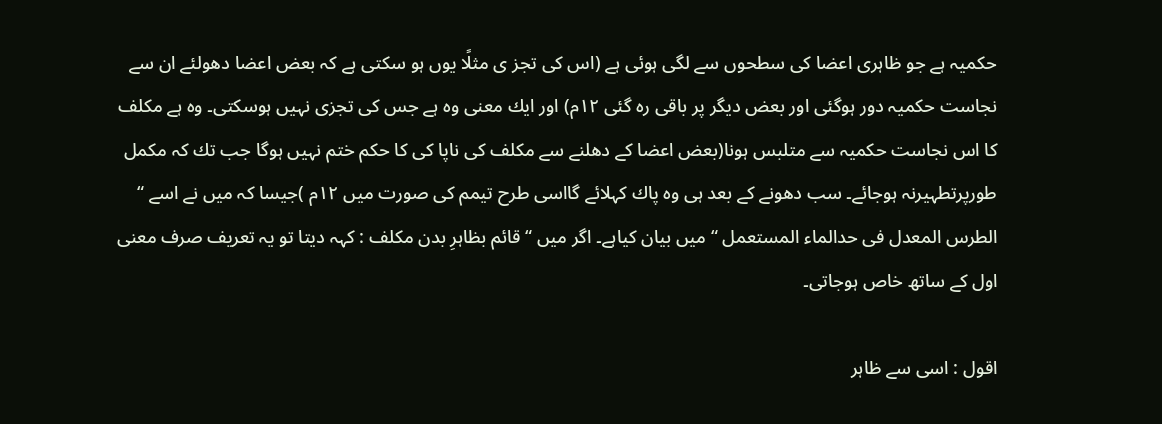حکمیہ ہے جو ظاہری اعضا کی سطحوں سے لگی ہوئی ہے (اس کی تجز ی مثلًا یوں ہو سکتی ہے کہ بعض اعضا دھولئے ان سے نجاست حکمیہ دور ہوگئی اور بعض دیگر پر باقی رہ گئی ۱۲م) اور ایك معنی وہ ہے جس کی تجزی نہیں ہوسکتی۔ وہ ہے مکلف کا اس نجاست حکمیہ سے متلبس ہونا(بعض اعضا کے دھلنے سے مکلف کی ناپا کی کا حکم ختم نہیں ہوگا جب تك کہ مکمل طورپرتطہیرنہ ہوجائے۔ سب دھونے کے بعد ہی وہ پاك کہلائے گااسی طرح تیمم کی صورت میں ۱۲م )جیسا کہ میں نے اسے “ الطرس المعدل فی حدالماء المستعمل “ میں بیان کیاہے۔ اگر میں “ قائم بظاہرِ بدن مکلف : کہہ دیتا تو یہ تعریف صرف معنی اول کے ساتھ خاص ہوجاتی۔

اقول : اسی سے ظاہر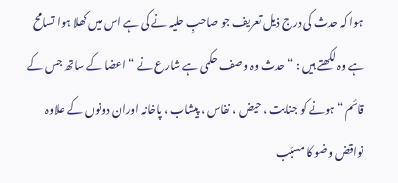ہوا کہ حدث کی درج ذیل تعریف جو صاحبِ حلیہ نے کی ہے اس میں کھلا ہوا تسامح ہے وہ لکھتے ہیں : “ حدث وہ وصف حکمی ہے شارع نے “ اعضا کے ساتھ جس کے قائم “ ہونے کو جنابت ، حیض ، نفاس ، پیشاب ، پاخانہ اوران دونوں کے علاوہ نواقض وضو کا مسبّب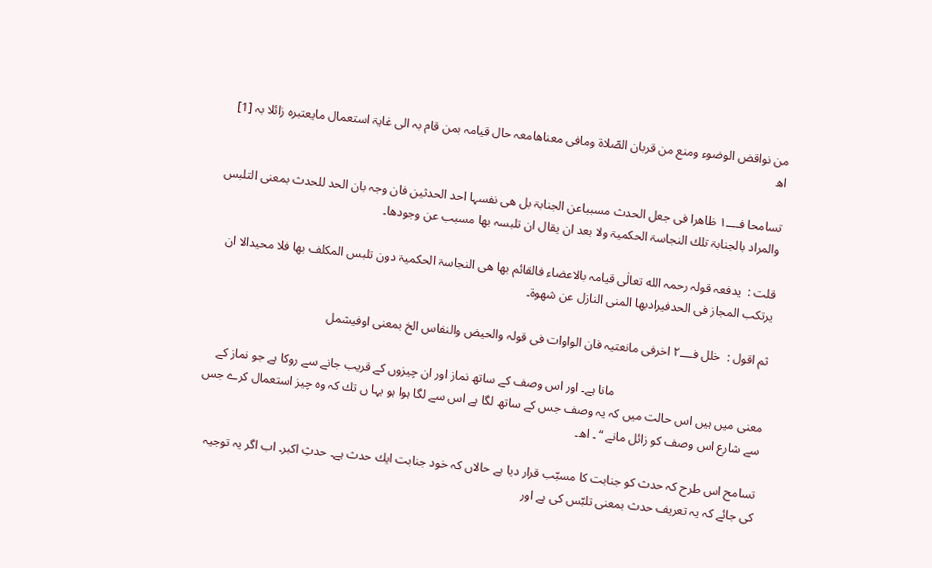من نواقض الوضوء ومنع من قربان الصّلاۃ ومافی معناھامعہ حال قیامہ بمن قام بہ الی غایۃ استعمال مایعتبرہ زائلا بہ [1] اھ

تسامحا فــــ۱ ظاھرا فی جعل الحدث مسبباعن الجنابۃ بل ھی نفسہا احد الحدثین فان وجہ بان الحد للحدث بمعنی التلبس والمراد بالجنابۃ تلك النجاسۃ الحکمیۃ ولا بعد ان یقال ان تلبسہ بھا مسبب عن وجودھا۔

قلت :  یدفعہ قولہ رحمہ الله تعالٰی قیامہ بالاعضاء فالقائم بھا ھی النجاسۃ الحکمیۃ دون تلبس المکلف بھا فلا محیدالا ان یرتکب المجاز فی الحدفیرادبھا المنی النازل عن شھوۃ۔

ثم اقول :  خلل فــــ۲ اخرفی مانعتیہ فان الواوات فی قولہ والحیض والنفاس الخ بمعنی اوفیشمل

                                                مانا ہے۔ اور اس وصف کے ساتھ نماز اور ان چیزوں کے قریب جانے سے روکا ہے جو نماز کے معنی میں ہیں اس حالت میں کہ یہ وصف جس کے ساتھ لگا ہے اس سے لگا ہوا ہو یہا ں تك کہ وہ چیز استعمال کرے جس سے شارع اس وصف کو زائل مانے “ ۔ اھ۔

تسامح اس طرح کہ حدث کو جنابت کا مسبّب قرار دیا ہے حالاں کہ خود جنابت ایك حدث ہے۔ حدثِ اکبر۔ اب اگر یہ توجیہ کی جائے کہ یہ تعریف حدث بمعنی تلبّس کی ہے اور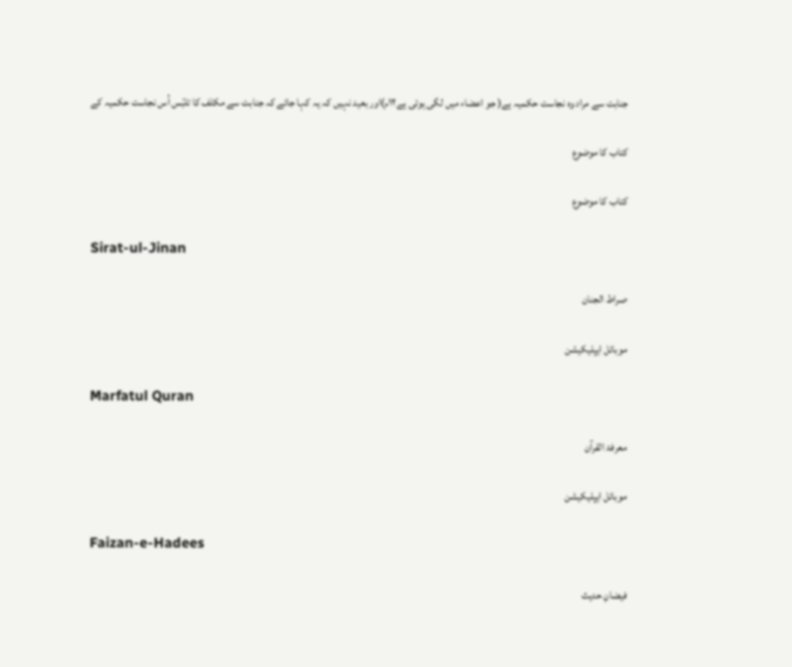جنابت سے مراد وہ نجاست حکمیہ ہے( جو اعضاء میں لگی ہوئی ہے۱۲م)اور بعید نہیں کہ یہ کہا جائے کہ جنابت سے مکلف کا تلبّس اُس نجاست حکمیہ کے

کتاب کا موضوع

کتاب کا موضوع

Sirat-ul-Jinan

صراط الجنان

موبائل ایپلیکیشن

Marfatul Quran

معرفۃ القرآن

موبائل ایپلیکیشن

Faizan-e-Hadees

فیضانِ حدیث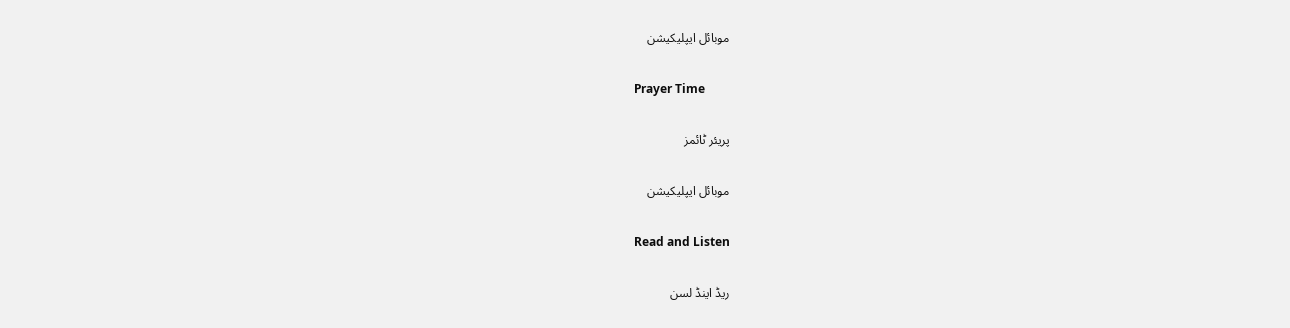موبائل ایپلیکیشن

Prayer Time

پریئر ٹائمز

موبائل ایپلیکیشن

Read and Listen

ریڈ اینڈ لسن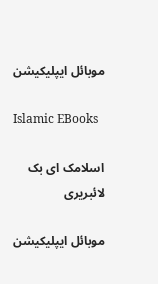موبائل ایپلیکیشن

Islamic EBooks

اسلامک ای بک لائبریری

موبائل ایپلیکیشن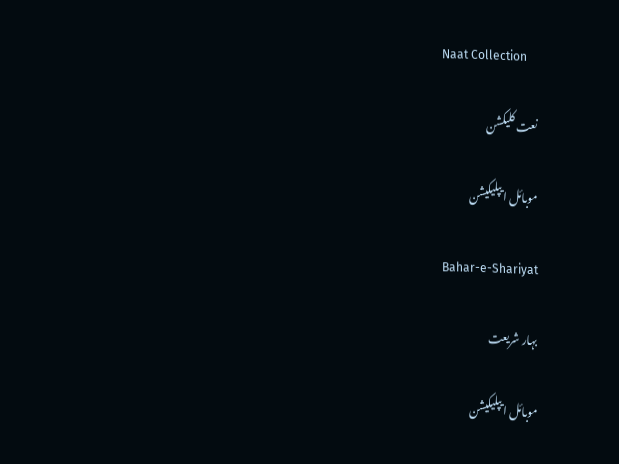Naat Collection

نعت کلیکشن

موبائل ایپلیکیشن

Bahar-e-Shariyat

بہار شریعت

موبائل ایپلیکیشن